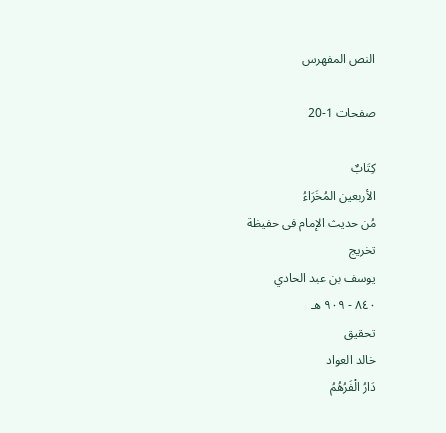النص المفهرس

صفحات 1-20

كِتَابٌ
الأربعين المُخَرَاءُ
مُن حديث الإمام فى حفيظة
تخريج
يوسف بن عبد الحادي
٨٤٠ - ٩٠٩ هـ
تحقيق
خالد العواد
دَارُ الْفَرُهُمُ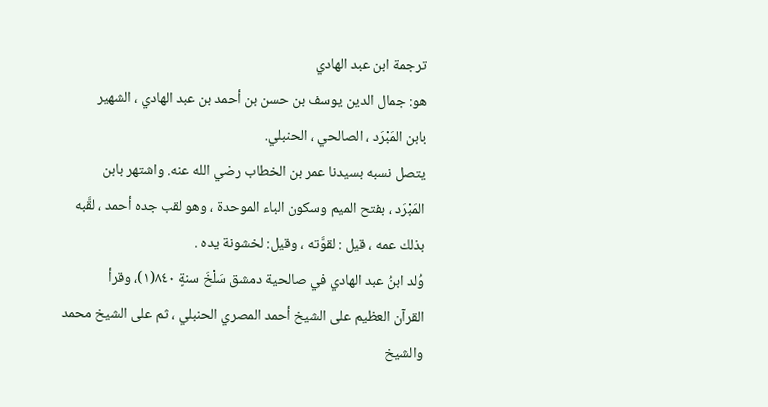ترجمة ابن عبد الهادي
هو: جمال الدين يوسف بن حسن بن أحمد بن عبد الهادي ، الشهير
بابن المَبْرَد ، الصالحي ، الحنبلي.
يتصل نسبه بسيدنا عمر بن الخطاب رضي الله عنه. واشتهر بابن
المَبْرَد ، بفتح الميم وسكون الباء الموحدة ، وهو لقب جده أحمد ، لقَّبه
بذلك عمه ، قيل : لقوَّته ، وقيل: لخشونة يده .
وُلد ابنُ عبد الهادي في صالحية دمشق سَلْخَ سنةٍ ٨٤٠(١)، وقرأ
القرآن العظيم على الشيخ أحمد المصري الحنبلي ، ثم على الشيخ محمد
والشيخ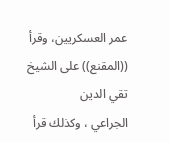عمر العسكريين، وقرأ ((المقنع)) على الشيخ تقي الدين
الجراعي ، وكذلك قرأ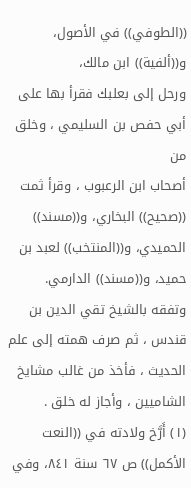((الطوفي)) في الأصول، و((ألفية)) ابن مالك،
ورحل إلى بعلبك فقرأ بها على أبي حفص بن السليمي ، وخلق من
أصحاب ابن الرعبوب ، وقرأ ثمت ((صحيح)) البخاري، و((مسند))
الحميدي، و((المنتخب)) لعبد بن حميد، و((مسند)) الدارمي.
وتفقه بالشيخ تقي الدين بن قندس ، ثم صرف همته إلى علم
الحديث ، فأخذ من غالب مشايخ الشاميين ، وأجاز له خلق .
(١) أَرَّخ ولادته في ((النعت الأكمل)) ص ٦٧ سنة ٨٤١، وفي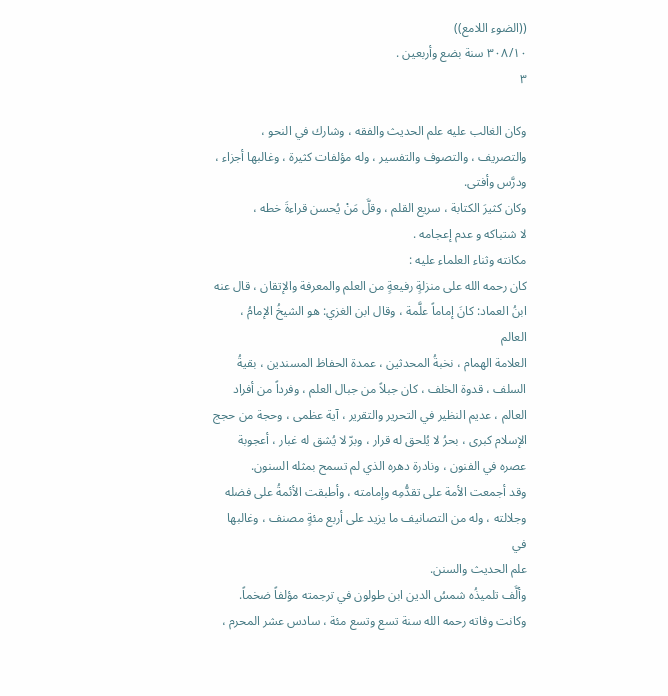((الضوء اللامع))
٣٠٨/١٠ سنة بضع وأربعين .
٣

وكان الغالب عليه علم الحديث والفقه ، وشارك في النحو ،
والتصريف ، والتصوف والتفسير ، وله مؤلفات كثيرة ، وغالبها أجزاء ،
ودرَّس وأفتى.
وكان كثيرَ الكتابة ، سريع القلم ، وقلَّ مَنْ يُحسن قراءةَ خطه ،
لا شتباکه و عدم إعجامه .
مکانته وثناء العلماء علیه :
كان رحمه الله على منزلةٍ رفيعةٍ من العلم والمعرفة والإتقان ، قال عنه
ابنُ العماد: كانَ إماماً علَّمة ، وقال ابن الغزي: هو الشيخُ الإمامُ ، العالم
العلامة الهمام ، نخبةُ المحدثين ، عمدة الحفاظ المسندين ، بقيةُ
السلف ، قدوة الخلف ، كان جبلاً من جبال العلم ، وفرداً من أفراد
العالم ، عديم النظير في التحرير والتقرير ، آية عظمى ، وحجة من حجج
الإسلام كبرى ، بحرُ لا يُلحق له قرار ، وبرّ لا يُشق له غبار ، أعجوبة
عصره في الفنون ، ونادرة دهره الذي لم تسمح بمثله السنون.
وقد أجمعت الأمة على تقدُّمِه وإمامته ، وأطبقت الأئمةُ على فضله
وجلالته ، وله من التصانيف ما يزيد على أربع مئةٍ مصنف ، وغالبها في
علم الحديث والسنن.
وألَّف تلميذُه شمسُ الدين ابن طولون في ترجمته مؤلفاً ضخماً.
وكانت وفاته رحمه الله سنة تسع وتسع مئة ، سادس عشر المحرم ،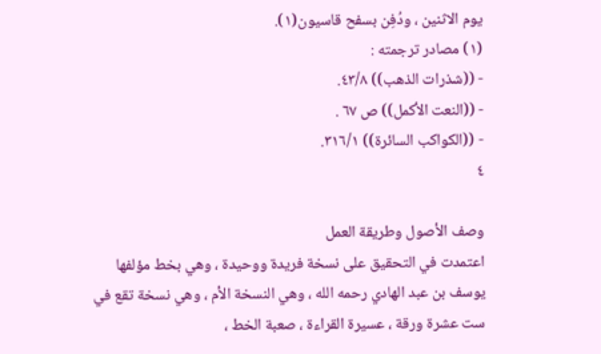يوم الاثنين ، ودُفِن بسفح قاسيون(١).
(١) مصادر ترجمته :
- ((شذرات الذهب)) ٤٣/٨.
- ((النعت الأكمل)) ص ٦٧ .
- ((الكواكب السائرة)) ٣١٦/١.
٤

وصف الأصول وطريقة العمل
اعتمدت في التحقيق على نسخة فريدة ووحيدة ، وهي بخط مؤلفها
يوسف بن عبد الهادي رحمه الله ، وهي النسخة الأم ، وهي نسخة تقع في
ست عشرة ورقة ، عسيرة القراءة ، صعبة الخط ،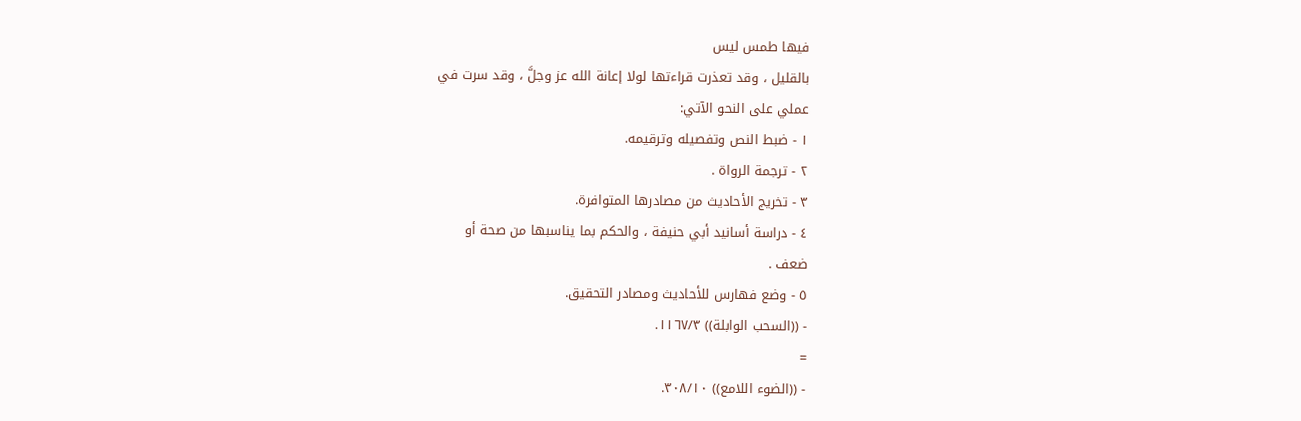فيها طمس ليس
بالقليل ، وقد تعذرت قراءتها لولا إعانة الله عز وجلَّ ، وقد سرت في
عملي على النحو الآتي:
١ - ضبط النص وتفصيله وترقيمه.
٢ - ترجمة الرواة .
٣ - تخريج الأحاديث من مصادرها المتوافرة.
٤ - دراسة أسانيد أبي حنيفة ، والحكم بما يناسبها من صحة أو
ضعف .
٥ - وضع فهارس للأحاديث ومصادر التحقيق.
- ((السحب الوابلة)) ١١٦٧/٣.
=
- ((الضوء اللامع)) ٣٠٨/١٠.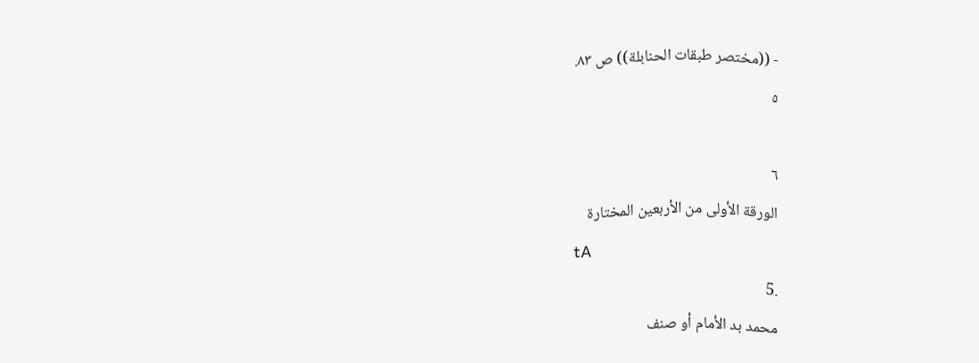- ((مختصر طبقات الحنابلة)) ص ٨٣.
٥

٦
الورقة الأولى من الأربعين المختارة
tA
.5
محمد بد الأمام أو صنف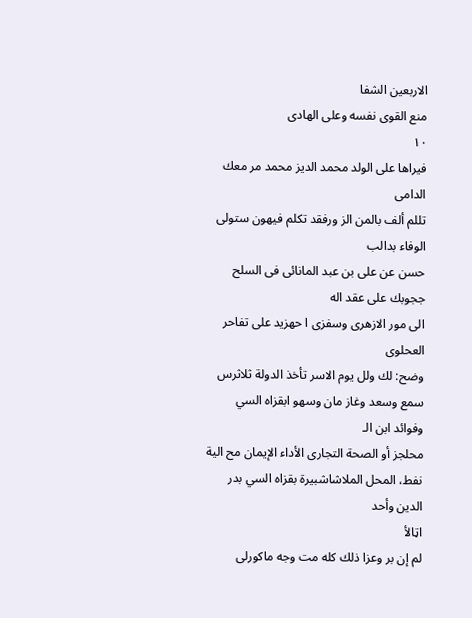الاربعين الشفا
منع القوى نفسه وعلى الهادى
١٠
فيراها على الولد محمد الديز محمد مر معك الدامى
تللم ألف بالمن الز ورفقد تكلم فيهون ستولى الوفاء بدالب
حسن عن على بن عبد المانائى فى السلح ججوبك على عقد اله
الى مور الازهرى وسفزى ا حهزيد على تفاحر العحلوى
وضح: لك ولل يوم الاسر تأخذ الدولة ثلاثرس
سمع وسعد وغاز مان وسهو ابقزاه السي وفوائد ابن الـ
محلجز أو الصحة التجارى الأداء الإيمان مح الية
نفط، المحل الملاشاشبيرة بقزاه السي بدر الدين وأحد
اټالأ
لم إن بر وعزا ذلك كله مت وجه ماكورلى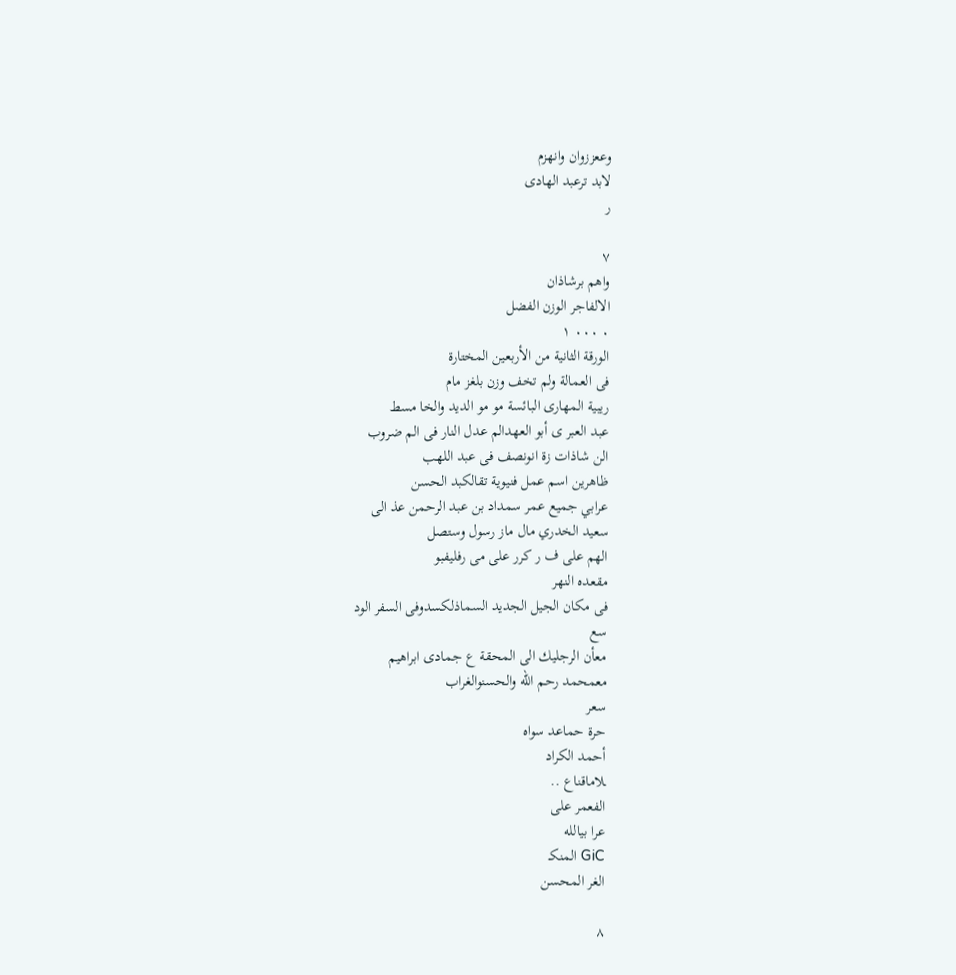وععززوان وانهزم
لابد ترعبد الهادى
ر

٧
واهم برشاذان
الالفاجر الوزن الفضل
٠ ٠٠٠ ١
الورقة الثانية من الأربعين المختارة
فى العمالة ولم تخف وزن بلغز مام
ريبية المهارى البائسة مو مو الديد والخا مسط
عبد العبر ى أبو العهدالم عدل النار فى الم ضروب
الن شاذات زة انونصف فى عبد اللهب
ظاهرين اسم عمل فنيوية تقالكبد الحسن
عرابي جميع عمر سمداد بن عبد الرحمن عذ الى
سعيد الخدري مال ماز رسول وستصل
الهم على ف ر كرر على مى رفليفبو
مقعده النهر
فى مكان الجيل الجديد السماذلكسدوفى السفر الود
سع
معأن الرجليك الى المحقة ع جمادى ابراهيم
معمحمد رحم الله والحسنوالغراب
سعر
حرة حماعد سواه
أحمد الكراد
ـلاماقناع ..
الفعمر على
عرا بيالله
GiC المنكـ
الغر المحسن

٨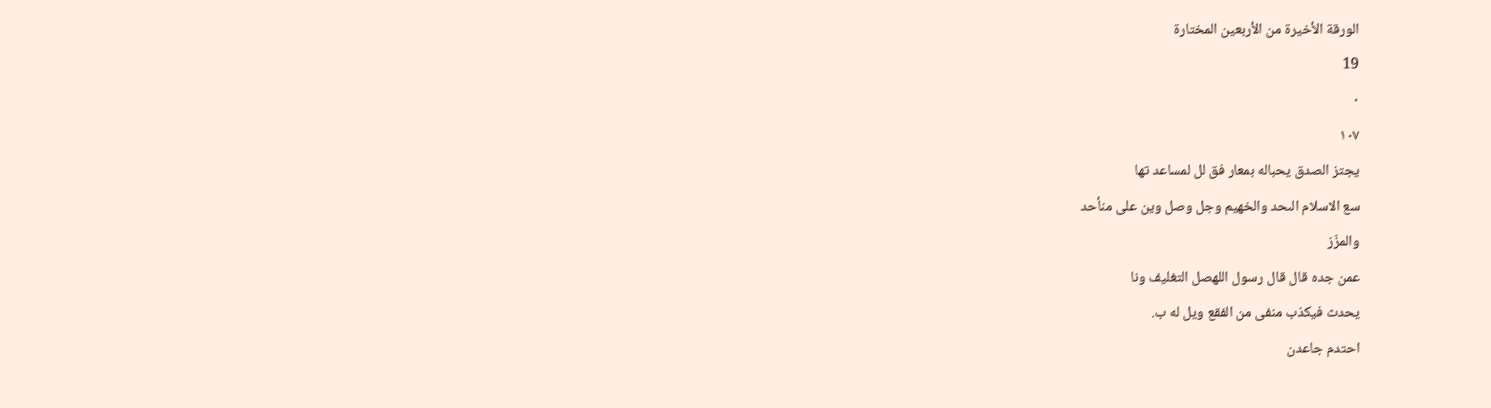الورقة الأخيرة من الأربعين المختارة
19
٠
١٠٧
يجتز الصدق يحباله بمعار فق لل لمساعد تها
سع الاسلام الىحد والخهيم وجل وصل وين على منأحد
والمزّز
عمن جده قال قال رسول اللهصل التغليف ونا
يحدث فيكذب منفى من الفقع ويل له ب.
احتدم جاعدن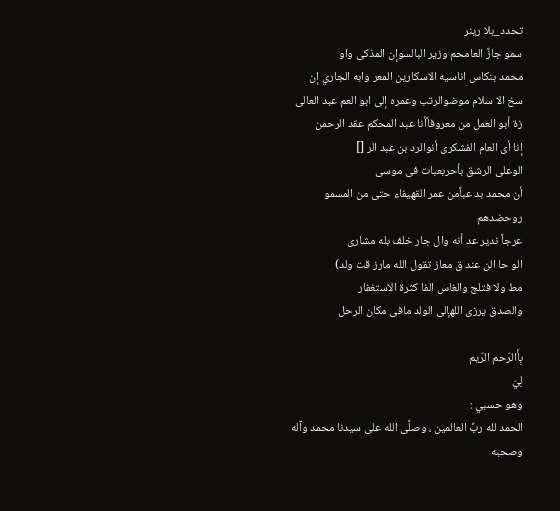تحدد_بلا رينر
سمو جازً العامحم وزير البالسوإن المذكى واو
محمد بنكاس اناسيه الاسكارين المعر وابه الجاري إن
سخ الا سلام موضوالرتب وعمره إلى ابو العم عبد العالى
زة أبو العمل من معروفاًأنا عبد المحكم عقد الرحمن
إنا أى العام الفشكرى أنوالرد بن عبد الر []
الوعلى الرشق بأحربعبات فى موسى
أن محمد بد عباًمن عمر القهيفاء حتى من المسمو روحضدهم
عرجاً ندير عد أنه وال جار خلف بله مشارى
الو حا الن عند ق معاز تقول الله مارز قت ولد)
مط ولا فتلج والغاس الفا كثرة الاستغفار
والصدق يرزى اللهإلى الولد مافى مكان الرحل

بِأَالرّحم الرّيم
لِيّ
وهو حسبي :
الحمد لله ربِّ العالمين ، وصلَّى الله على سيدنا محمد وآله وصحبه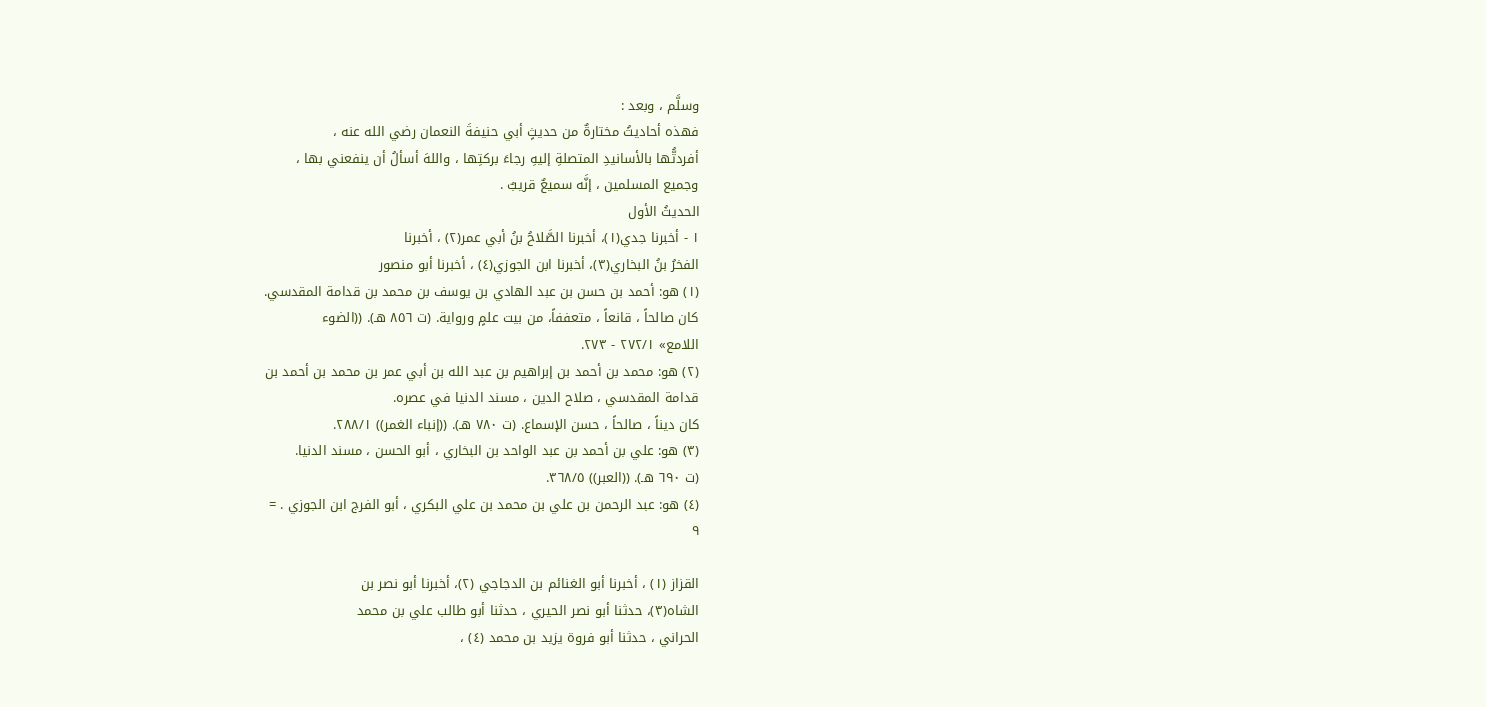وسلَّم ، وبعد :
فهذه أحاديثُ مختارةٌ من حديثٍ أبي حنيفةَ النعمان رضي الله عنه ،
أفردتُّها بالأسانيدِ المتصلةِ إليهِ رجاءَ بركتِها ، واللهَ أسألُ أن ينفعني بها ،
وجميع المسلمين ، إنَّه سميعٌ قريبٌ .
الحديثُ الأول
١ - أخبرنا جدي(١)، أخبرنا الصَّلاحُ بنُ أبي عمر(٢) ، أخبرنا
الفخرُ بنُ البخاري(٣)، أخبرنا ابن الجوزي(٤) ، أخبرنا أبو منصور
(١) هو: أحمد بن حسن بن عبد الهادي بن يوسف بن محمد بن قدامة المقدسي.
كان صالحاً ، قانعاً ، متعففاً، من بيت علمٍ ورواية. (ت ٨٥٦ هـ). ((الضوء
اللامع» ٢٧٢/١ - ٢٧٣.
(٢) هو: محمد بن أحمد بن إبراهيم بن عبد الله بن أبي عمر بن محمد بن أحمد بن
قدامة المقدسي ، صلاح الدين ، مسند الدنيا في عصره.
كان ديناً ، صالحاً ، حسن الإسماع. (ت ٧٨٠ هـ). ((إنباء الغمر)) ٢٨٨/١.
(٣) هو: علي بن أحمد بن عبد الواحد بن البخاري ، أبو الحسن ، مسند الدنيا.
(ت ٦٩٠ هـ). ((العبر)) ٣٦٨/٥.
(٤) هو: عبد الرحمن بن علي بن محمد بن علي البكري ، أبو الفرج ابن الجوزي . =
٩

القزاز (١) ، أخبرنا أبو الغنائم بن الدجاجي (٢)، أخبرنا أبو نصر بن
الشاه(٣)، حدثنا أبو نصر الحيري ، حدثنا أبو طالب علي بن محمد
الحراني ، حدثنا أبو فروة يزيد بن محمد (٤) ،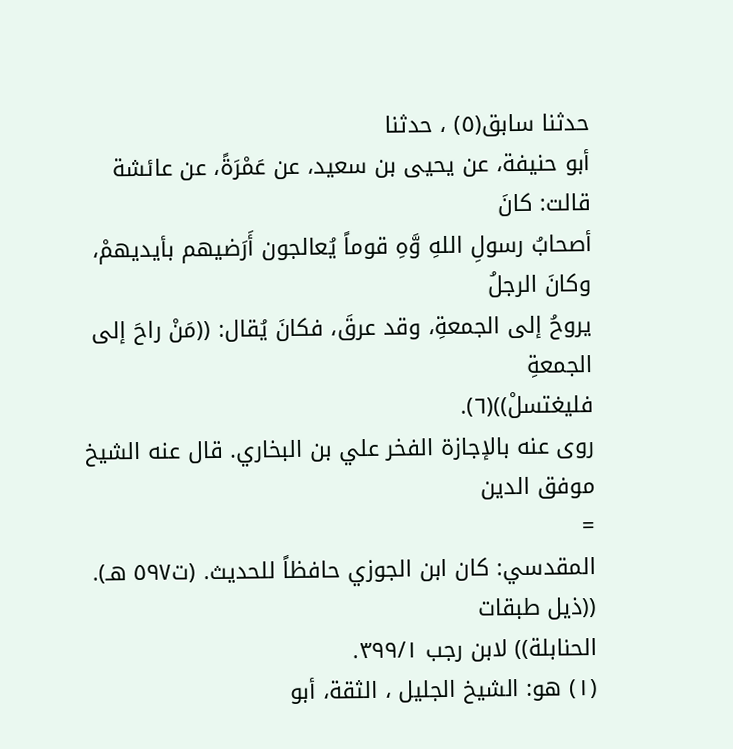حدثنا سابق(٥) ، حدثنا
أبو حنيفة، عن يحيى بن سعيد، عن عَمْرَةً، عن عائشة قالت: كانَ
أصحابُ رسولِ اللهِ وَّهِ قوماً يُعالجون أَرَضيهم بأيديهمْ، وكانَ الرجلُ
يروحُ إلى الجمعةِ، وقد عرقَ، فكانَ يُقال: ((مَنْ راحَ إلى الجمعةِ
فليغتسلْ))(٦).
روى عنه بالإجازة الفخر علي بن البخاري. قال عنه الشيخ موفق الدين
=
المقدسي: كان ابن الجوزي حافظاً للحديث. (ت٥٩٧ هـ). ((ذيل طبقات
الحنابلة)) لابن رجب ٣٩٩/١.
(١) هو: الشيخ الجليل ، الثقة، أبو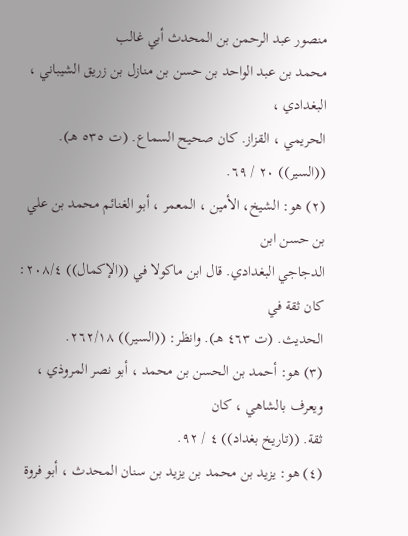منصور عبد الرحمن بن المحدث أبي غالب
محمد بن عبد الواحد بن حسن بن منازل بن زريق الشيباني ، البغدادي ،
الحريمي ، القزاز. كان صحيح السماع. (ت ٥٣٥ هـ). ((السير)) ٢٠ / ٦٩.
(٢) هو: الشيخ، الأمين ، المعمر ، أبو الغنائم محمد بن علي بن حسن ابن
الدجاجي البغدادي. قال ابن ماكولا في ((الإكمال)) ٢٠٨/٤: كان ثقة في
الحديث. (ت ٤٦٣ هـ). وانظر: ((السير)) ٢٦٢/١٨.
(٣) هو: أحمد بن الحسن بن محمد ، أبو نصر المروذي ، ويعرف بالشاهي ، كان
ثقة. ((تاريخ بغداد)) ٤ / ٩٢.
(٤) هو: يزيد بن محمد بن يزيد بن سنان المحدث ، أبو فروة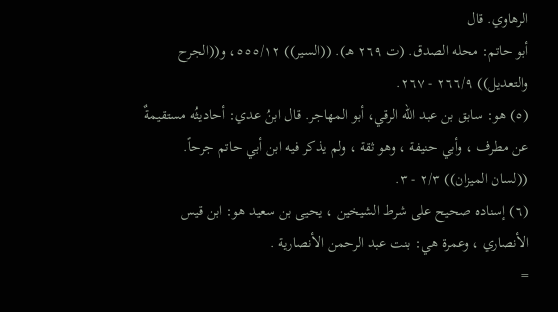الرهاوي. قال
أبو حاتم: محله الصدق. (ت ٢٦٩ هـ). ((السير)) ٥٥٥/١٢، و((الجرح
والتعديل)) ٢٦٦/٩ - ٢٦٧.
(٥) هو: سابق بن عبد الله الرقي، أبو المهاجر. قال ابنُ عدي: أحاديثُه مستقيمةٌ
عن مطرف ، وأبي حنيفة ، وهو ثقة ، ولم يذكر فيه ابن أبي حاتم جرحاً.
((لسان الميزان)) ٢/٣ - ٣.
(٦) إسناده صحيح على شرط الشيخين ، يحيى بن سعيد هو: ابن قيس
الأنصاري ، وعمرة هي: بنت عبد الرحمن الأنصارية .
=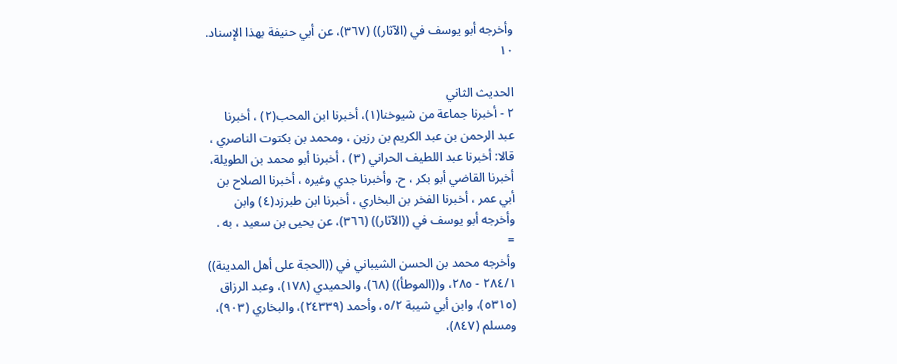وأخرجه أبو يوسف في (الآثار)) (٣٦٧)، عن أبي حنيفة بهذا الإسناد.
١٠

الحديث الثاني
٢ - أخبرنا جماعة من شيوخنا(١)، أخبرنا ابن المحب(٢) ، أخبرنا
عبد الرحمن بن عبد الكريم بن رزين ، ومحمد بن بكتوت الناصري ،
قالا: أخبرنا عبد اللطيف الحراني (٣) ، أخبرنا أبو محمد بن الطويلة،
أخبرنا القاضي أبو بكر ، ح. وأخبرنا جدي وغيره ، أخبرنا الصلاح بن
أبي عمر ، أخبرنا الفخر بن البخاري ، أخبرنا ابن طبرزد(٤) وابن
وأخرجه أبو يوسف في ((الآثار)) (٣٦٦)، عن يحيى بن سعيد ، به .
=
وأخرجه محمد بن الحسن الشيباني في ((الحجة على أهل المدينة))
٢٨٤/١ - ٢٨٥، و((الموطأ)) (٦٨)، والحميدي (١٧٨)، وعبد الرزاق
(٥٣١٥)، وابن أبي شيبة ٥/٢، وأحمد (٢٤٣٣٩)، والبخاري (٩٠٣)،
ومسلم (٨٤٧)،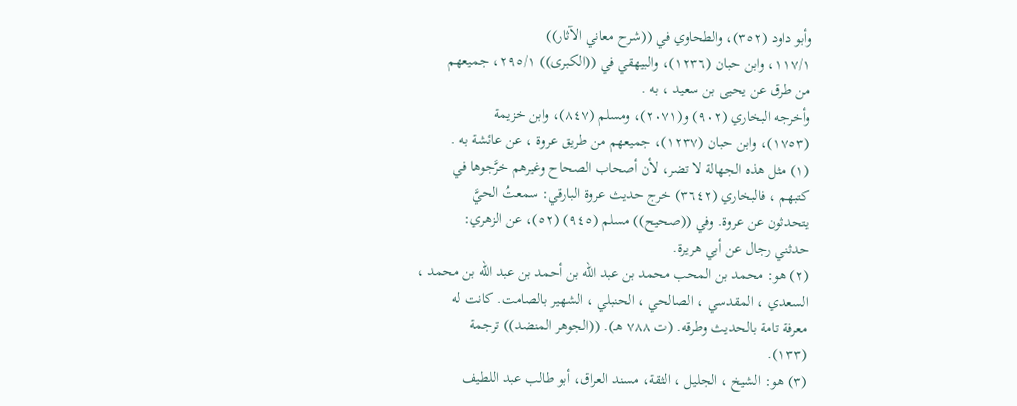وأبو داود (٣٥٢)، والطحاوي في ((شرح معاني الآثار))
١١٧/١، وابن حبان (١٢٣٦)، والبيهقي في ((الكبرى)) ٢٩٥/١، جميعهم
من طرق عن يحيى بن سعيد ، به .
وأخرجه البخاري (٩٠٢) و(٢٠٧١)، ومسلم (٨٤٧)، وابن خزيمة
(١٧٥٣)، وابن حبان (١٢٣٧)، جميعهم من طريق عروة ، عن عائشة به .
(١) مثل هذه الجهالة لا تضر، لأن أصحاب الصحاح وغيرهم خرَّجوها في
كتبهم ، فالبخاري (٣٦٤٢) خرج حديث عروة البارقي: سمعتُ الحيَّ
يتحدثون عن عروة. وفي ((صحيح)) مسلم (٩٤٥) (٥٢)، عن الزهري:
حدثني رجال عن أبي هريرة.
(٢) هو: محمد بن المحب محمد بن عبد الله بن أحمد بن عبد الله بن محمد ،
السعدي ، المقدسي ، الصالحي ، الحنبلي ، الشهير بالصامت. كانت له
معرفة تامة بالحديث وطرقه. (ت ٧٨٨ هـ). ((الجوهر المنضد)) ترجمة
(١٣٣).
(٣) هو: الشيخ ، الجليل ، الثقة، مسند العراق، أبو طالب عبد اللطيف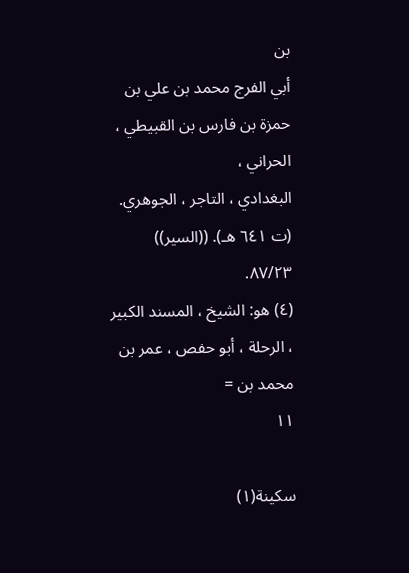بن
أبي الفرج محمد بن علي بن حمزة بن فارس بن القبيطي ، الحراني ،
البغدادي ، التاجر ، الجوهري. (ت ٦٤١ هـ). ((السير)) ٨٧/٢٣.
(٤) هو: الشيخ ، المسند الكبير ، الرحلة ، أبو حفص ، عمر بن محمد بن =
١١

سكينة(١)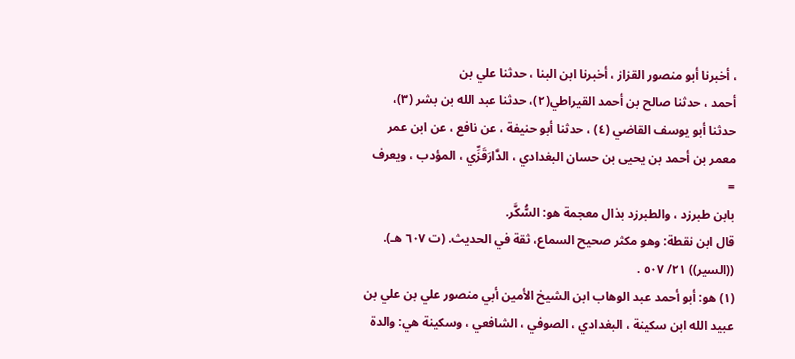، أخبرنا أبو منصور القزاز ، أخبرنا ابن البنا ، حدثنا علي بن
أحمد ، حدثنا صالح بن أحمد القيراطي(٢)، حدثنا عبد الله بن بشر (٣)،
حدثنا أبو يوسف القاضي (٤) ، حدثنا أبو حنيفة ، عن نافع ، عن ابن عمر
معمر بن أحمد بن يحيى بن حسان البغدادي ، الدَّارَقَزِّي ، المؤدب ، ويعرف
=
بابن طبرزد ، والطبرزد بذال معجمة هو: السُّكَّر.
قال ابن نقطة: وهو مكثر صحيح السماع، ثقة في الحديث. (ت ٦٠٧ هـ).
((السير)) ٢١/ ٥٠٧ .
(١) هو: أبو أحمد عبد الوهاب ابن الشيخ الأمين أبي منصور علي بن علي بن
عبيد الله ابن سكينة ، البغدادي ، الصوفي ، الشافعي ، وسكينة هي: والدة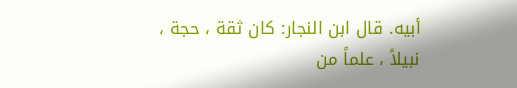أبيه. قال ابن النجار: كان ثقة ، حجة ، نبيلاً ، علماً من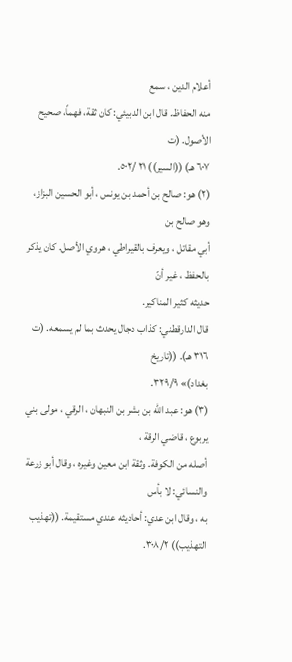أعلام الدين ، سمع
منه الحفاظ. قال ابن الدبيئي: كان ثقة، فهماً، صحيح الأصول. (ت
٦٠٧ هـ) ((السير)) ٢١ /٥٠٢.
(٢) هو: صالح بن أحمد بن يونس ، أبو الحسين البزاز، وهو صالح بن
أبي مقاتل ، ويعرف بالقيراطي ، هروي الأصل. كان يذكر بالحفظ ، غير أنّ
حديثه كثير المناكير.
قال الدارقطني: كذاب دجال يحدث بما لم يسمعه. (ت ٣١٦ هـ). ((تاريخ
بغداد)» ٣٢٩/٩.
(٣) هو: عبد الله بن بشر بن النبهان ، الرقي ، مولى بني يربوع ، قاضي الرقة ،
أصله من الكوفة. وثقة ابن معين وغيره ، وقال أبو زرعة والنسائي: لا بأس
به ، وقال ابن عدي: أحاديثه عندي مستقيمة. ((تهذيب التهذيب)) ٣٠٨/٢.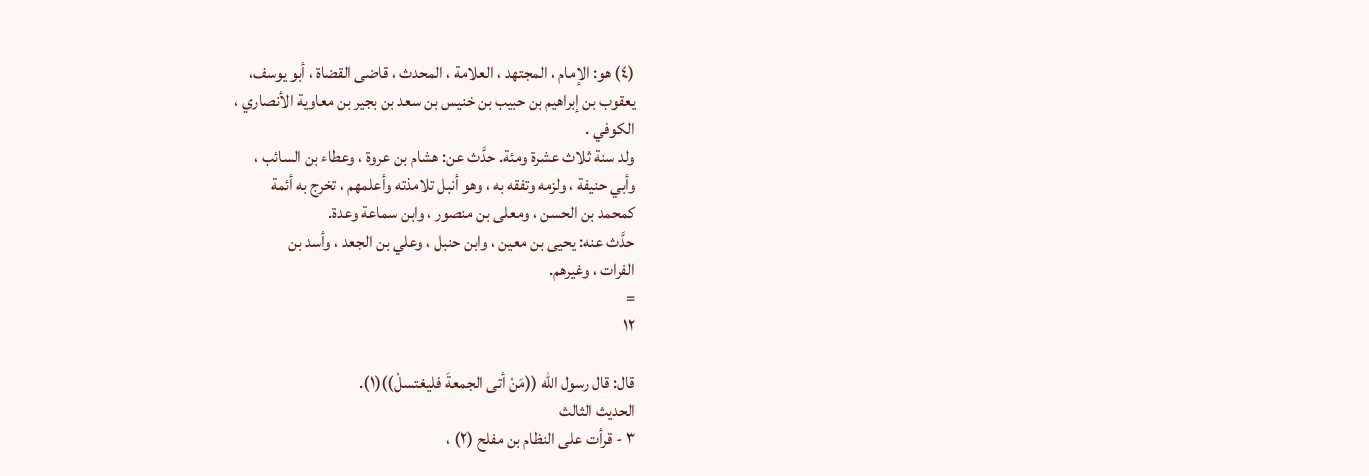(٤) هو: الإمام ، المجتهد ، العلامة ، المحدث ، قاضى القضاة ، أبو يوسف،
يعقوب بن إبراهيم بن حبيب بن خنيس بن سعد بن بجير بن معاوية الأنصاري ،
الكوفي .
ولد سنة ثلاث عشرة ومئة. حدَّث عن: هشام بن عروة ، وعطاء بن السائب ،
وأبي حنيفة ، ولزمه وتفقه به ، وهو أنبل تلامذته وأعلمهم ، تخرج به أئمة
كمحمد بن الحسن ، ومعلى بن منصور ، وابن سماعة وعدة.
حدَّث عنه: يحيى بن معين ، وابن حنبل ، وعلي بن الجعد ، وأسد بن
الفرات ، وغيرهم.
=
١٢

قال: قال رسول الله ((مَنْ أتى الجمعةَ فليغتسلْ))(١).
الحديث الثالث
٣ - قرأت على النظام بن مفلح (٢) ،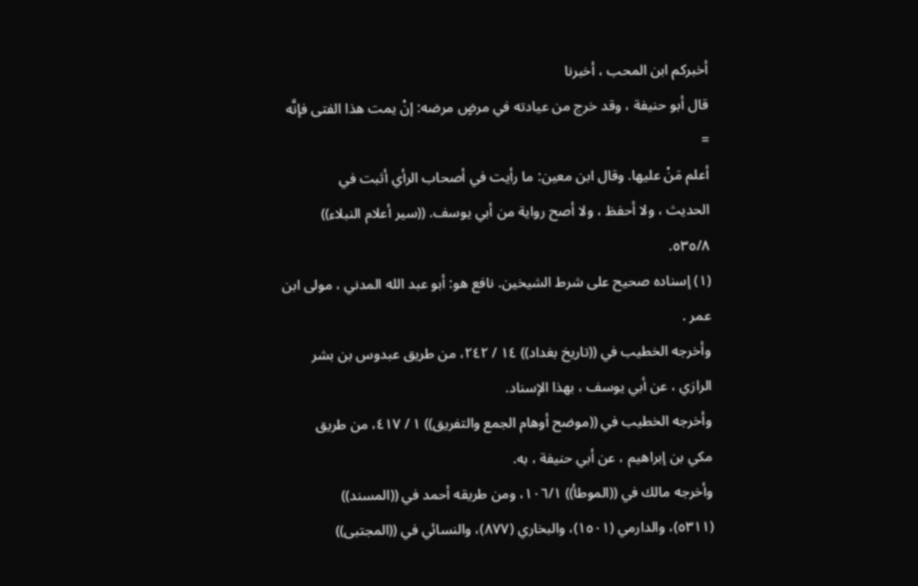أخبركم ابن المحب ، أخبرنا
قال أبو حنيفة ، وقد خرج من عيادته في مرضٍ مرضه: إنْ يمت هذا الفتى فإنَّه
=
أعلم مَنْ عليها. وقال ابن معين: ما رأيت في أصحاب الرأي أثبت في
الحديث ، ولا أحفظ ، ولا أصح رواية من أبي يوسف. ((سير أعلام النبلاء))
٥٣٥/٨.
(١) إسناده صحيح على شرط الشيخين. نافع هو: أبو عبد الله المدني ، مولى ابن
عمر .
وأخرجه الخطيب في ((تاريخ بغداد)) ١٤ / ٢٤٢، من طريق عبدوس بن بشر
الرازي ، عن أبي يوسف ، بهذا الإسناد.
وأخرجه الخطيب في ((موضح أوهام الجمع والتفريق)) ١ / ٤١٧، من طريق
مكي بن إبراهيم ، عن أبي حنيفة ، به.
وأخرجه مالك في ((الموطأ)) ١٠٦/١، ومن طريقه أحمد في ((المسند))
(٥٣١١)، والدارمي (١٥٠١)، والبخاري (٨٧٧)، والنسائي في ((المجتبى))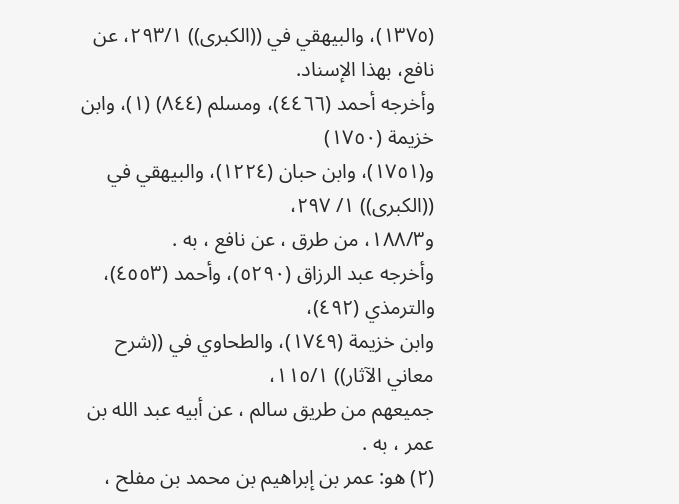(١٣٧٥)، والبيهقي في ((الكبرى)) ٢٩٣/١، عن نافع، بهذا الإسناد.
وأخرجه أحمد (٤٤٦٦)، ومسلم (٨٤٤) (١)، وابن خزيمة (١٧٥٠)
و(١٧٥١)، وابن حبان (١٢٢٤)، والبيهقي في ((الكبرى)) ١/ ٢٩٧،
و١٨٨/٣، من طرق ، عن نافع ، به .
وأخرجه عبد الرزاق (٥٢٩٠)، وأحمد (٤٥٥٣)، والترمذي (٤٩٢)،
وابن خزيمة (١٧٤٩)، والطحاوي في ((شرح معاني الآثار)) ١١٥/١،
جميعهم من طريق سالم ، عن أبيه عبد الله بن عمر ، به .
(٢) هو: عمر بن إبراهيم بن محمد بن مفلح ،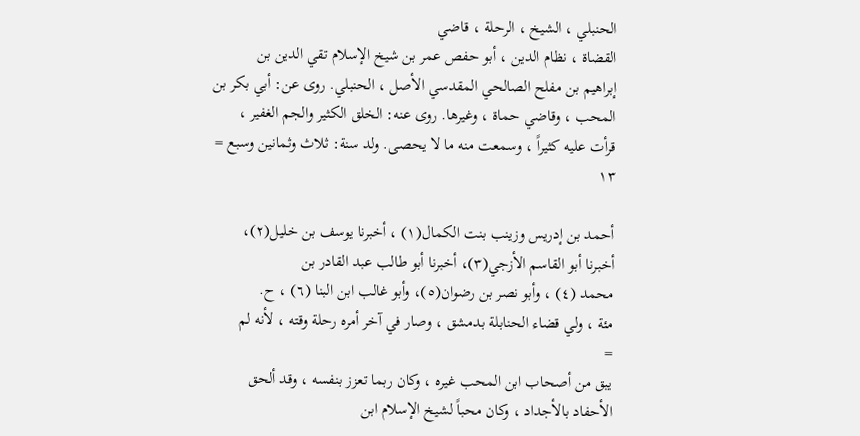الحنبلي ، الشيخ ، الرحلة ، قاضي
القضاة ، نظام الدين ، أبو حفص عمر بن شيخ الإسلام تقي الدين بن
إبراهيم بن مفلح الصالحي المقدسي الأصل ، الحنبلي. روى عن: أبي بكر بن
المحب ، وقاضي حماة ، وغيرها. روى عنه: الخلق الكثير والجم الغفير ،
قرأت عليه كثيراً ، وسمعت منه ما لا يحصى. ولد سنة: ثلاث وثمانين وسبع =
١٣

أحمد بن إدريس وزينب بنت الكمال(١) ، أخبرنا يوسف بن خليل(٢)،
أخبرنا أبو القاسم الأزجي(٣)، أخبرنا أبو طالب عبد القادر بن
محمد (٤) ، وأبو نصر بن رضوان(٥)، وأبو غالب ابن البنا (٦) ، ح.
مئة ، ولي قضاء الحنابلة بدمشق ، وصار في آخر أمره رحلة وقته ، لأنه لم
=
يبق من أصحاب ابن المحب غيره ، وكان ربما تعزز بنفسه ، وقد ألحق
الأحفاد بالأجداد ، وكان محباً لشيخ الإسلام ابن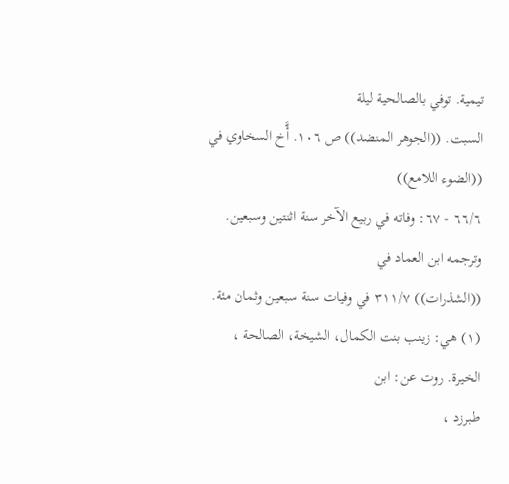تيمية. توفي بالصالحية ليلة
السبت. ((الجوهر المنضد)) ص ١٠٦. أَّخ السخاوي في ((الضوء اللامع))
٦٦/٦ - ٦٧: وفاته في ربيع الآخر سنة اثنتين وسبعين. وترجمه ابن العماد في
((الشذرات)) ٣١١/٧ في وفيات سنة سبعين وثمان مئة.
(١) هي: زينب بنت الكمال، الشيخة، الصالحة ، الخيرة. روت عن: ابن
طبرزد ،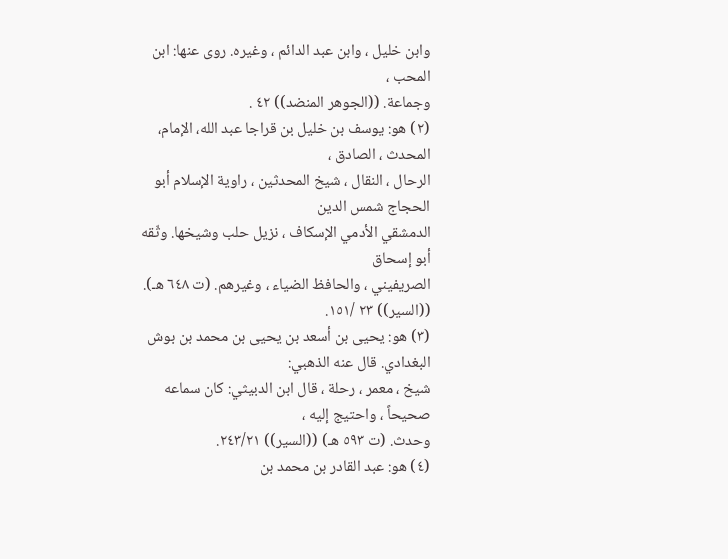وابن خليل ، وابن عبد الدائم ، وغيره. روى عنها: ابن المحب ،
وجماعة. ((الجوهر المنضد)) ٤٢ .
(٢) هو: يوسف بن خليل بن قراجا عبد الله، الإمام، المحدث ، الصادق ،
الرحال ، النقال ، شيخ المحدثين ، راوية الإسلام أبو الحجاج شمس الدين
الدمشقي الأدمي الإسكاف ، نزيل حلب وشيخها. وثّقه أبو إسحاق
الصريفيني ، والحافظ الضياء ، وغيرهم. (ت ٦٤٨ هـ). ((السير)) ٢٣ /١٥١.
(٣) هو: يحيى بن أسعد بن يحيى بن محمد بن بوش البغدادي. قال عنه الذهبي:
شيخ ، معمر ، رحلة ، قال ابن الدبيثي: كان سماعه صحيحاً ، واحتيج إليه ،
وحدث. (ت ٥٩٣ هـ) ((السير)) ٢٤٣/٢١.
(٤) هو: عبد القادر بن محمد بن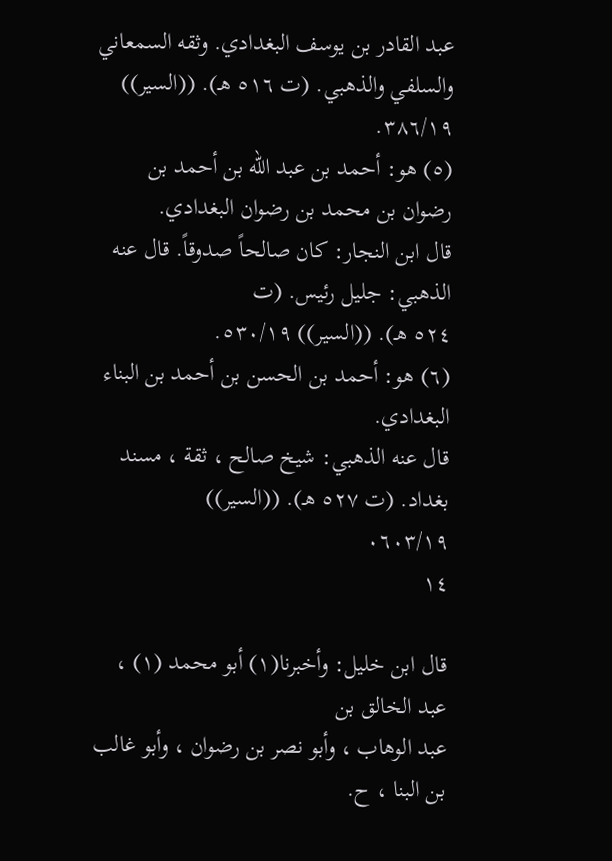عبد القادر بن يوسف البغدادي. وثقه السمعاني
والسلفي والذهبي. (ت ٥١٦ هـ). ((السير)) ٣٨٦/١٩.
(٥) هو: أحمد بن عبد الله بن أحمد بن رضوان بن محمد بن رضوان البغدادي.
قال ابن النجار: كان صالحاً صدوقاً. قال عنه الذهبي: جليل رئيس. (ت
٥٢٤ هـ). ((السير)) ٥٣٠/١٩.
(٦) هو: أحمد بن الحسن بن أحمد بن البناء البغدادي.
قال عنه الذهبي: شيخ صالح ، ثقة ، مسند بغداد. (ت ٥٢٧ هـ). ((السير))
٠٦٠٣/١٩
١٤

قال ابن خليل: وأخبرنا(١) أبو محمد (١) ، عبد الخالق بن
عبد الوهاب ، وأبو نصر بن رضوان ، وأبو غالب بن البنا ، ح.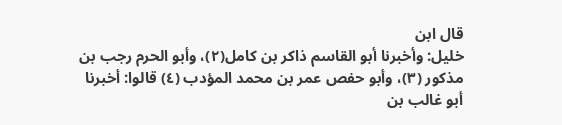قال ابن
خليل: وأخبرنا أبو القاسم ذاكر بن كامل(٢)، وأبو الحرم رجب بن
مذكور (٣)، وأبو حفص عمر بن محمد المؤدب (٤) قالوا: أخبرنا
أبو غالب بن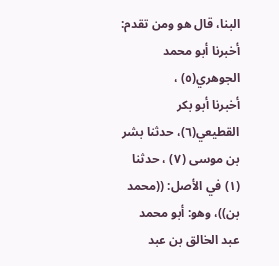البنا، قال هو ومن تقدم: أخبرنا أبو محمد الجوهري(٥) ،
أخبرنا أبو بكر القطيعي(٦)، حدثنا بشر بن موسى (٧) ، حدثنا
(١) في الأصل: ((محمد بن))، وهو: أبو محمد عبد الخالق بن عبد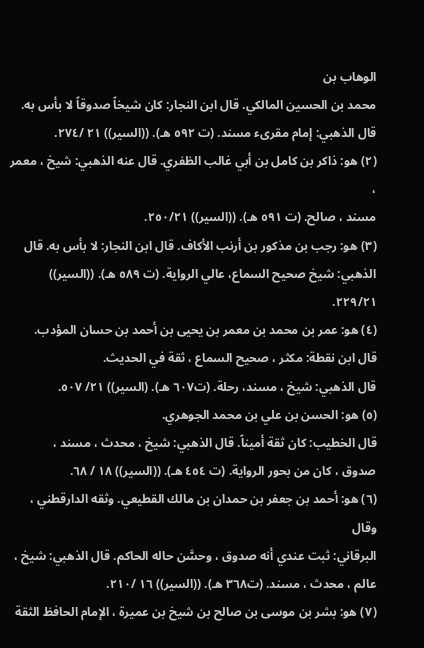الوهاب بن
محمد بن الحسين المالكي. قال ابن النجار: كان شيخاً صدوقاً لا بأس به.
قال الذهبي: إمام مقرىء مسند. (ت ٥٩٢ هـ). ((السير)) ٢١ /٢٧٤.
(٢) هو: ذاكر بن كامل بن أبي غالب الظفري. قال عنه الذهبي: شيخ ، معمر ،
مسند ، صالح. (ت ٥٩١ هـ). ((السير)) ٢٥٠/٢١.
(٣) هو: رجب بن مذكور بن أرنب الأكاف. قال ابن النجار: لا بأس به. قال
الذهبي: شيخ صحيح السماع، عالي الرواية. (ت ٥٨٩ هـ). ((السير))
٢٢٩/٢١.
(٤) هو: عمر بن محمد بن معمر بن يحيى بن أحمد بن حسان المؤدب.
قال ابن نقطة: مكثر ، صحيح السماع ، ثقة في الحديث.
قال الذهبي: شيخ ، مسند، رحلة. (ت٦٠٧ هـ). (السير)) ٢١/ ٥٠٧.
(٥) هو: الحسن بن علي بن محمد الجوهري.
قال الخطيب: كان ثقة أميناً. قال الذهبي: شيخ ، محدث ، مسند ،
صدوق ، كان من بحور الرواية. (ت ٤٥٤ هـ). ((السير)) ١٨ / ٦٨.
(٦) هو: أحمد بن جعفر بن حمدان بن مالك القطيعي. وثقه الدارقطني ، وقال
البرقاني: ثبت عندي أنه صدوق ، وحسَّن حاله الحاكم. قال الذهبي: شيخ ،
عالم ، محدث ، مسند. (ت٣٦٨ هـ). ((السير)) ١٦ /٢١٠.
(٧) هو: بشر بن موسى بن صالح بن شيخ بن عميرة ، الإمام الحافظ الثقة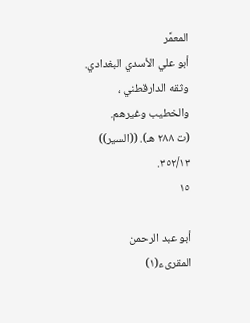المعمَّر
أبو علي الأسدي البغدادي. وثقه الدارقطني ، والخطيب وغيرهم.
(ت ٢٨٨ هـ). ((السير)) ٣٥٢/١٣.
١٥

أبو عبد الرحمن المقرىء(١)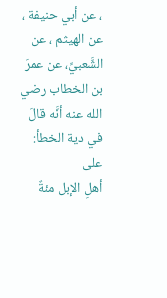، عن أبي حنيفة ، عن الهيثم ، عن
الشَّعبيِّ، عن عمرَ بن الخطاب رضي الله عنه أنَّه قالَ في دية الخطأ: على
أهلِ الإبل مئةٌ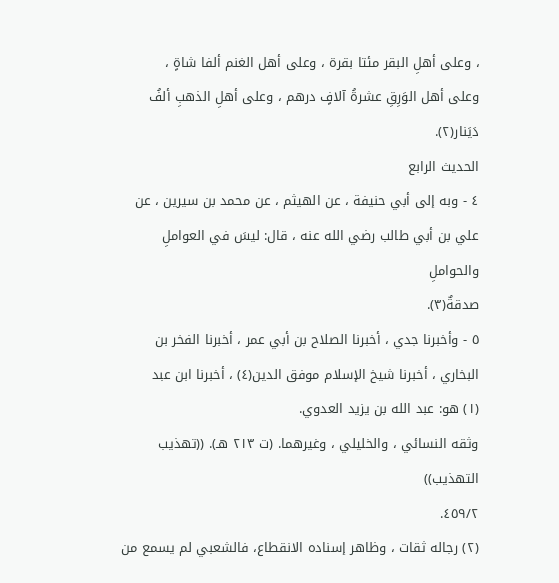، وعلى أهلِ البقر مئتا بقرة ، وعلى أهل الغنم ألفا شاةٍ ،
وعلى أهل الوَرِقِ عشرةُ آلافٍ درهم ، وعلى أهلِ الذهبِ ألفُ دَيَنار(٢).
الحديث الرابع
٤ - وبه إلى أبي حنيفة ، عن الهيثم ، عن محمد بن سيرين ، عن
علي بن أبي طالب رضي الله عنه ، قال: ليسَ في العواملِ والحواملِ
صدقةٌ(٣).
٥ - وأخبرنا جدي ، أخبرنا الصلاح بن أبي عمر ، أخبرنا الفخر بن
البخاري ، أخبرنا شيخ الإسلام موفق الدين(٤) ، أخبرنا ابن عبد
(١) هو: عبد الله بن يزيد العدوي.
وثقه النسائي ، والخليلي ، وغيرهما. (ت ٢١٣ هـ). ((تهذيب التهذيب))
٤٥٩/٢.
(٢) رجاله ثقات ، وظاهر إسناده الانقطاع، فالشعبي لم يسمع من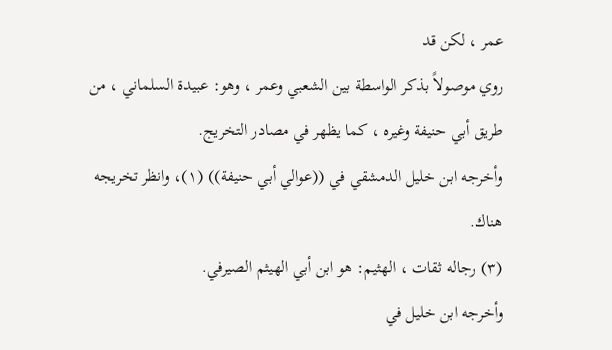عمر ، لكن قد
روي موصولاً بذكر الواسطة بين الشعبي وعمر ، وهو: عبيدة السلماني ، من
طريق أبي حنيفة وغيره ، كما يظهر في مصادر التخريج.
وأخرجه ابن خليل الدمشقي في ((عوالي أبي حنيفة)) (١)، وانظر تخريجه
هناك.
(٣) رجاله ثقات ، الهثيم: هو ابن أبي الهيثم الصيرفي.
وأخرجه ابن خليل في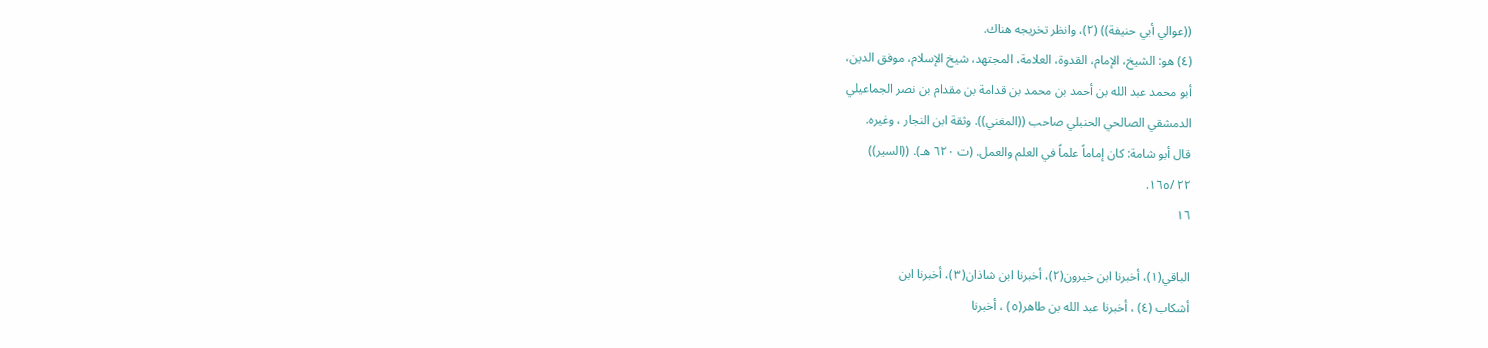((عوالي أبي حنيفة)) (٢)، وانظر تخريجه هناك.
(٤) هو: الشيخ، الإمام، القدوة، العلامة، المجتهد، شيخ الإسلام، موفق الدين،
أبو محمد عبد الله بن أحمد بن محمد بن قدامة بن مقدام بن نصر الجماعيلي
الدمشقي الصالحي الحنبلي صاحب ((المغني)). وثقة ابن النجار ، وغيره.
قال أبو شامة: كان إماماً علماً في العلم والعمل. (ت ٦٢٠ هـ). ((السير))
٢٢ /١٦٥.
١٦

الباقي(١)، أخبرنا ابن خيرون(٢)، أخبرنا ابن شاذان(٣)، أخبرنا ابن
أشكاب (٤) ، أخبرنا عبد الله بن طاهر(٥) ، أخبرنا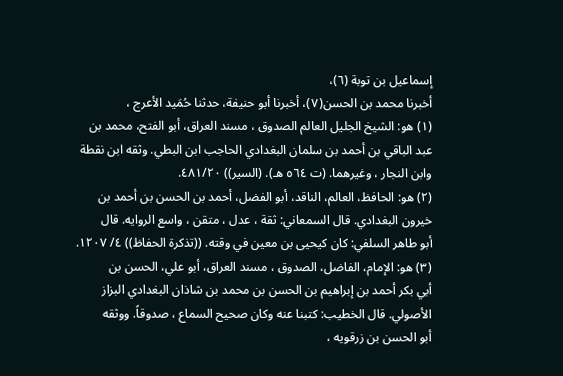إسماعيل بن توبة (٦)،
أخبرنا محمد بن الحسن(٧)، أخبرنا أبو حنيفة، حدثنا حُمَيد الأعرج ،
(١) هو: الشيخ الجليل العالم الصدوق ، مسند العراق، أبو الفتح، محمد بن
عبد الباقي بن أحمد بن سلمان البغدادي الحاجب ابن البطي. وثقه ابن نقطة
وابن النجار ، وغيرهما. (ت ٥٦٤ هـ). (السير)) ٤٨١/٢٠.
(٢) هو: الحافظ، العالم، الناقد، أبو الفضل، أحمد بن الحسن بن أحمد بن
خيرون البغدادي. قال السمعاني: ثقة ، عدل ، متقن ، واسع الروايه. قال
أبو طاهر السلفي: كان كيحيى بن معين في وقته. ((تذكرة الحفاظ)) ٤/ ١٢٠٧.
(٣) هو: الإمام، الفاضل، الصدوق ، مسند العراق، أبو علي، الحسن بن
أبي بكر أحمد بن إبراهيم بن الحسن بن محمد بن شاذان البغدادي البزاز
الأصولي. قال الخطيب: كتبنا عنه وكان صحيح السماع ، صدوقاً. ووثقه
أبو الحسن بن زرقويه ،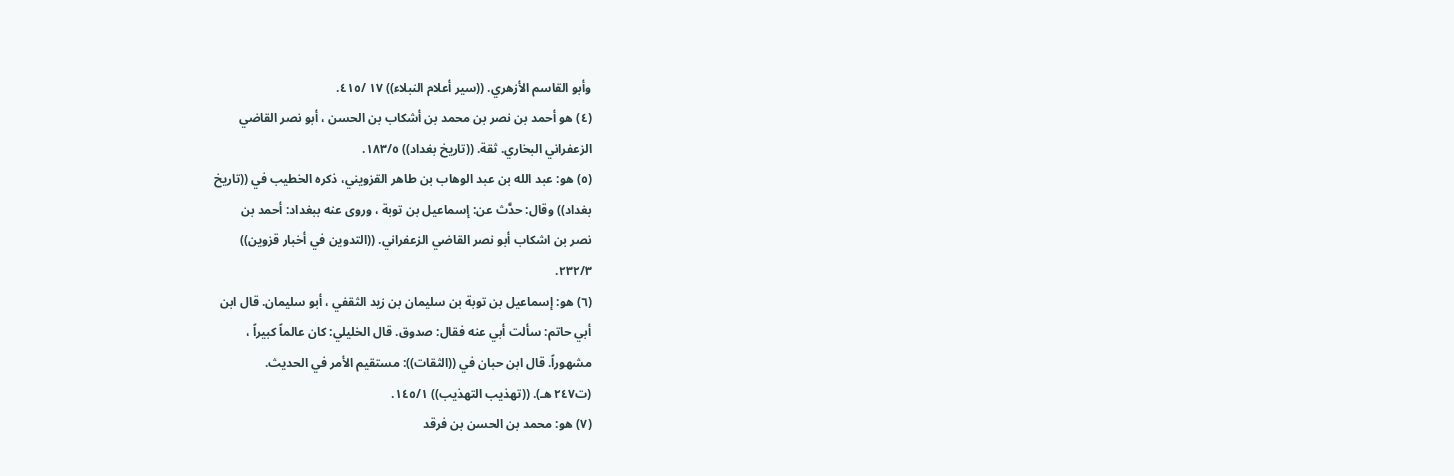وأبو القاسم الأزهري. ((سير أعلام النبلاء)) ١٧ /٤١٥.
(٤) هو أحمد بن نصر بن محمد بن أشكاب بن الحسن ، أبو نصر القاضي
الزعفراني البخاري. ثقة. ((تاريخ بغداد)) ١٨٣/٥.
(٥) هو: عبد الله بن عبد الوهاب بن طاهر القزويني، ذكره الخطيب في ((تاريخ
بغداد)) وقال: حدَّث عن: إسماعيل بن توبة ، وروى عنه ببغداد: أحمد بن
نصر بن اشكاب أبو نصر القاضي الزعفراني. ((التدوين في أخبار قزوين))
٢٣٢/٣.
(٦) هو: إسماعيل بن توبة بن سليمان بن زيد الثقفي ، أبو سليمان. قال ابن
أبي حاتم: سألت أبي عنه فقال: صدوق. قال الخليلي: كان عالماً كبيراً ،
مشهوراً. قال ابن حبان في ((الثقات)): مستقيم الأمر في الحديث.
(ت٢٤٧ هـ). ((تهذيب التهذيب)) ١٤٥/١.
(٧) هو: محمد بن الحسن بن فرقد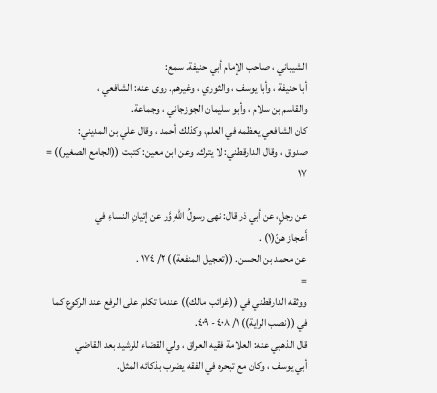الشيباني ، صاحب الإمام أبي حنيفة. سمع:
أبا حنيفة ، وأبا يوسف ، والثوري ، وغيرهم. روى عنه: الشافعي ،
والقاسم بن سلام ، وأبو سليمان الجوزجاني ، وجماعة.
كان الشافعي يعظمه في العلم، وكذلك أحمد ، وقال علي بن المديني:
صدوق ، وقال الدارقطني: لا يترك. وعن ابن معين: كتبت ((الجامع الصغير)) =
١٧

عن رجلٍ، عن أبي ذر قال: نهى رسولُ اللهِ وَّر عن إتيانِ النساءِ في
أَعجاز هنّ(١) .
عن محمد بن الحسن. ((تعجيل المنفعة)) ٢/ ١٧٤ .
=
ووثقه الدارقطني في ((غرائب مالك)) عندما تكلم على الرفع عند الركوع كما
في ((نصب الراية)) ١/ ٤٠٨ - ٤٠٩.
قال الذهبي عنه: العلامة فقيه العراق ، ولي القضاء للرشيد بعد القاضي
أبي يوسف ، وكان مع تبحره في الفقه يضرب بذكائه المثل.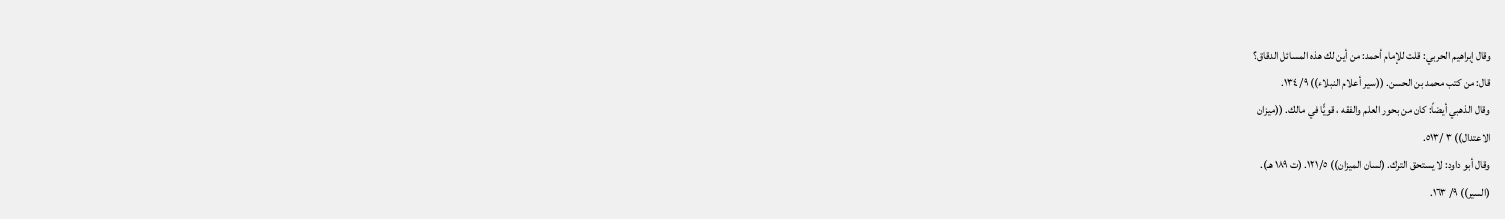وقال إبراهيم الحربي: قلت للإمام أحمد: من أين لك هذه المسائل الدقاق؟
قال: من كتب محمد بن الحسن. ((سير أعلام النبلاء)) ٩/ ١٣٤.
وقال الذهبي أيضاً: كان من بحور العلم والفقه ، قويًّا في مالك. ((ميزان
الاعتدال)) ٣ /٥١٣.
وقال أبو داود: لا يستحق الترك. (لسان الميزان)) ١٢١/٥. (ت ١٨٩ هـ).
(السير)) ٩/ ١٦٣.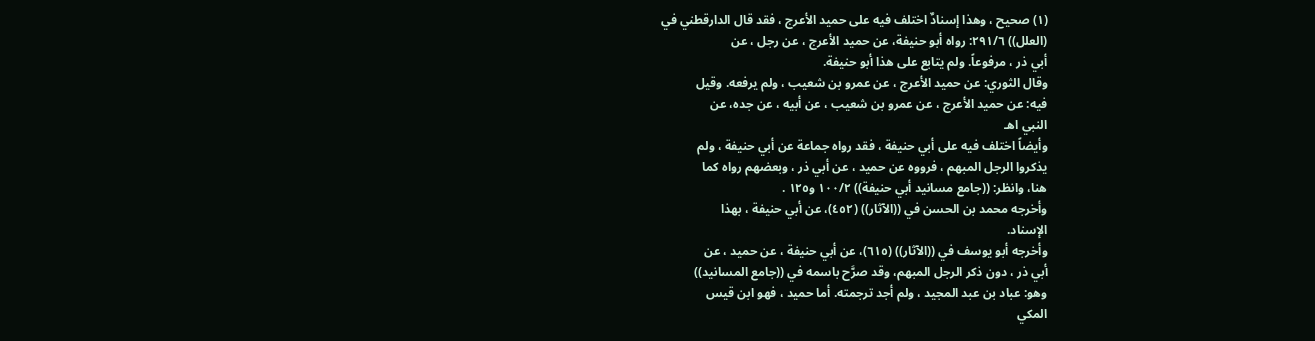(١) صحيح ، وهذا إسنادٌ اختلف فيه على حميد الأعرج ، فقد قال الدارقطني في
(العلل)) ٢٩١/٦: رواه أبو حنيفة، عن حميد الأعرج ، عن رجل ، عن
أبي ذر ، مرفوعاً. ولم يتابع على هذا أبو حنيفة.
وقال الثوري: عن حميد الأعرج ، عن عمرو بن شعيب ، ولم يرفعه. وقيل
فيه: عن حميد الأعرج ، عن عمرو بن شعيب ، عن أبيه ، عن جده، عن
النبي اهـ
وأيضاً اختلف فيه على أبي حنيفة ، فقد رواه جماعة عن أبي حنيفة ، ولم
يذكروا الرجل المبهم ، فرووه عن حميد ، عن أبي ذر ، وبعضهم رواه كما
هنا، وانظر: ((جامع مسانيد أبي حنيفة)) ١٠٠/٢ و١٢٥ .
وأخرجه محمد بن الحسن في ((الآثار)) (٤٥٢)، عن أبي حنيفة ، بهذا
الإسناد.
وأخرجه أبو يوسف في ((الآثار)) (٦١٥)، عن أبي حنيفة ، عن حميد ، عن
أبي ذر ، دون ذكر الرجل المبهم، وقد صرَّح باسمه في ((جامع المسانيد))
وهو: عباد بن عبد المجيد ، ولم أجد ترجمته. أما حميد ، فهو ابن قيس
المكي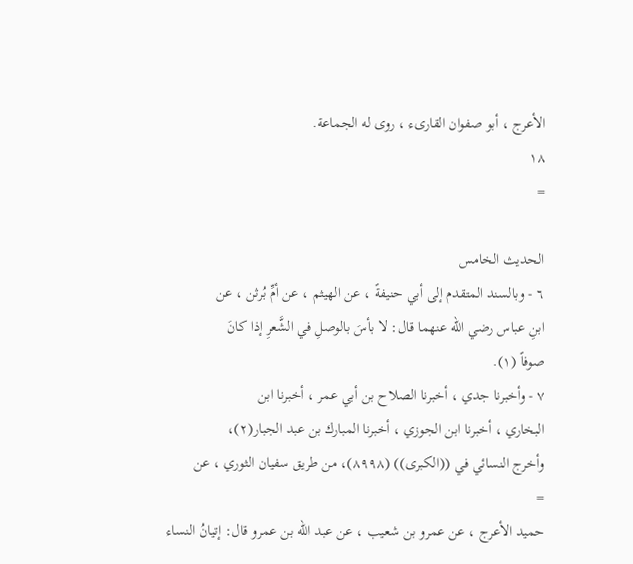الأعرج ، أبو صفوان القارىء ، روى له الجماعة.
١٨
=

الحديث الخامس
٦ - وبالسند المتقدم إلى أبي حنيفةً ، عن الهيثم ، عن أمِّ بُرثن ، عن
ابنِ عباس رضي الله عنهما قال: لا بأسَ بالوصلِ في الشَّعرِ إذا كانَ
صوفاً (١).
٧ - وأخبرنا جدي ، أخبرنا الصلاح بن أبي عمر ، أخبرنا ابن
البخاري ، أخبرنا ابن الجوزي ، أخبرنا المبارك بن عبد الجبار(٢)،
وأخرج النسائي في ((الكبرى)) (٨٩٩٨)، من طريق سفيان الثوري ، عن
=
حميد الأعرج ، عن عمرو بن شعيب ، عن عبد الله بن عمرو قال: إتيانُ النساء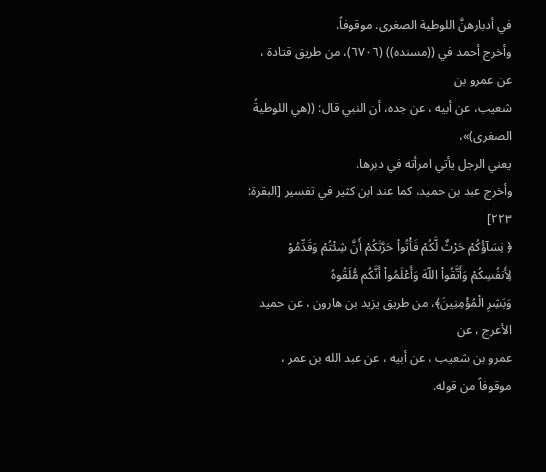في أدبارهنَّ اللوطية الصغرى. موقوفاً.
وأخرج أحمد في ((مسنده)) (٦٧٠٦)، من طريق قتادة ، عن عمرو بن
شعيب، عن أبيه ، عن جده، أن النبي قال: ((هي اللوطيةُ الصغرى)»،
يعني الرجل يأتي امرأته في دبرها.
وأخرج عبد بن حميد، كما عند ابن كثير في تفسير [البقرة: ٢٢٣]
﴿ نِسَآؤُكُمْ حَرْثٌ لَّكُمْ فَأْتُواْ حَرَّتَكُمْ أَنَّ شِئْتُمْ وَقَدِّمُوْ لِأَنفُسِكُمْ وَأَتَّقُواْ اللّهَ وَأَعْلَمُواْ أَنَّكُم مُّلَقُوهُ
وَبَشِرِ الْمُؤْمِنِينَ﴾، من طريق يزيد بن هارون ، عن حميد الأعرج ، عن
عمرو بن شعيب ، عن أبيه ، عن عبد الله بن عمر ، موقوفاً من قوله.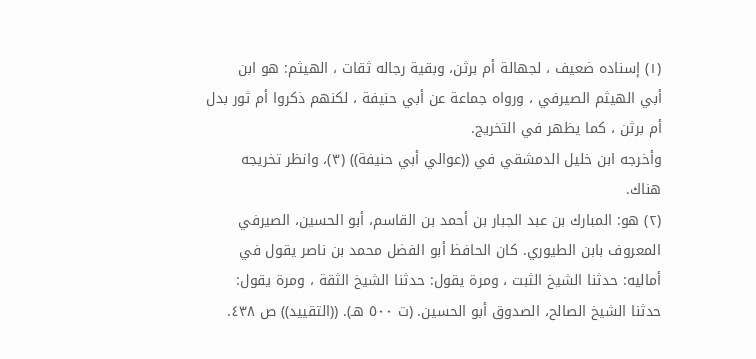(١) إسناده ضعيف ، لجهالة أم برثن، وبقية رجاله ثقات ، الهيثم: هو ابن
أبي الهيثم الصيرفي ، ورواه جماعة عن أبي حنيفة ، لكنهم ذكروا أم ثور بدل
أم برثن ، كما يظهر في التخريج.
وأخرجه ابن خليل الدمشقي في ((عوالي أبي حنيفة)) (٣)، وانظر تخريجه
هناك.
(٢) هو: المبارك بن عبد الجبار بن أحمد بن القاسم، أبو الحسين، الصيرفي
المعروف بابن الطيوري. كان الحافظ أبو الفضل محمد بن ناصر يقول في
أماليه: حدثنا الشيخ الثبت ، ومرة يقول: حدثنا الشيخ الثقة ، ومرة يقول:
حدثنا الشيخ الصالح، الصدوق أبو الحسين. (ت ٥٠٠ هـ). ((التقييد)) ص ٤٣٨.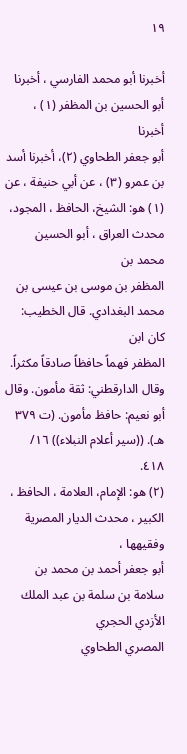١٩

أخبرنا أبو محمد الفارسي ، أخبرنا أبو الحسين بن المظفر (١) ، أخبرنا
أبو جعفر الطحاوي (٢)، أخبرنا أسد بن عمرو (٣) ، عن أبي حنيفة ، عن
(١) هو: الشيخ، الحافظ ، المجود، محدث العراق ، أبو الحسين محمد بن
المظفر بن موسى بن عيسى بن محمد البغدادي. قال الخطيب: كان ابن
المظفر فهماً حافظاً صادقاً مكثراً. وقال الدارقطني: ثقة مأمون. وقال
أبو نعيم: حافظ مأمون. (ت ٣٧٩ هـ). ((سير أعلام النبلاء)) ١٦/ ٤١٨.
(٢) هو: الإمام، العلامة ، الحافظ ، الكبير ، محدث الديار المصرية وفقيهها ،
أبو جعفر أحمد بن محمد بن سلامة بن سلمة بن عبد الملك الأزدي الحجري
المصري الطحاوي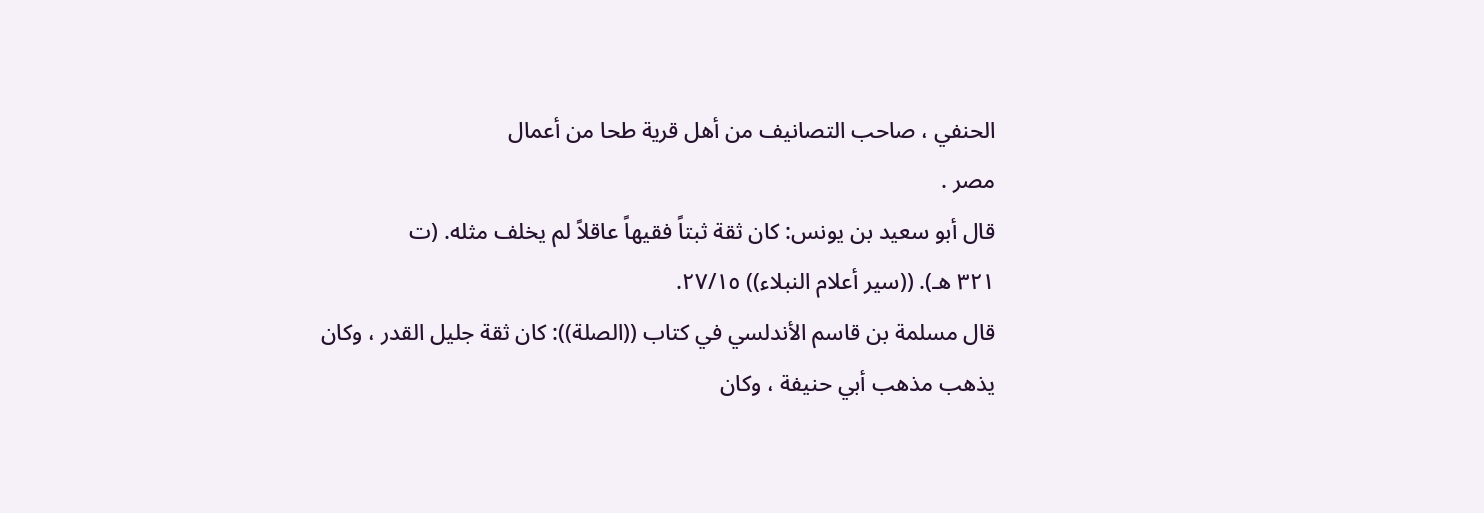الحنفي ، صاحب التصانيف من أهل قرية طحا من أعمال
مصر .
قال أبو سعيد بن يونس: كان ثقة ثبتاً فقيهاً عاقلاً لم يخلف مثله. (ت
٣٢١ هـ). ((سير أعلام النبلاء)) ٢٧/١٥.
قال مسلمة بن قاسم الأندلسي في كتاب ((الصلة)): كان ثقة جليل القدر ، وكان
يذهب مذهب أبي حنيفة ، وكان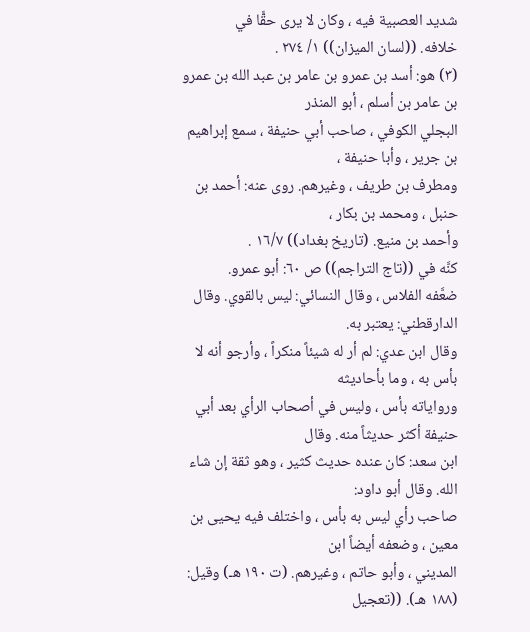شديد العصبية فيه ، وكان لا يرى حقًّا في
خلافه. ((لسان الميزان)) ١/ ٢٧٤ .
(٣) هو: أسد بن عمرو بن عامر بن عبد الله بن عمرو بن عامر بن أسلم ، أبو المنذر
البجلي الكوفي ، صاحب أبي حنيفة ، سمع إبراهيم بن جرير ، وأبا حنيفة ،
ومطرف بن طريف ، وغيرهم. روى عنه: أحمد بن حنبل ، ومحمد بن بكار ،
وأحمد بن منيع. (تاريخ بغداد)) ١٦/٧ .
كنَّه في ((تاج التراجم)) ص ٦٠: أبو عمرو.
ضعَّفه الفلاس ، وقال النسائي: ليس بالقوي. وقال الدارقطني: يعتبر به.
وقال ابن عدي: لم أر له شيئاً منكراً ، وأرجو أنه لا بأس به ، وما بأحاديثه
ورواياته بأس ، وليس في أصحاب الرأي بعد أبي حنيفة أكثر حديثاً منه. وقال
ابن سعد: كان عنده حديث كثير ، وهو ثقة إن شاء الله. وقال أبو داود:
صاحب رأي ليس به بأس ، واختلف فيه يحيى بن معين ، وضعفه أيضاً ابن
المديني ، وأبو حاتم ، وغيرهم. (ت ١٩٠ هـ) وقيل: (١٨٨ هـ). ((تعجيل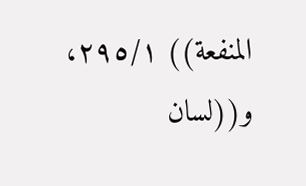المنفعة)) ٢٩٥/١، و((لسان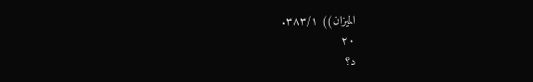الميزان)) ٣٨٣/١.
٢٠
د؟